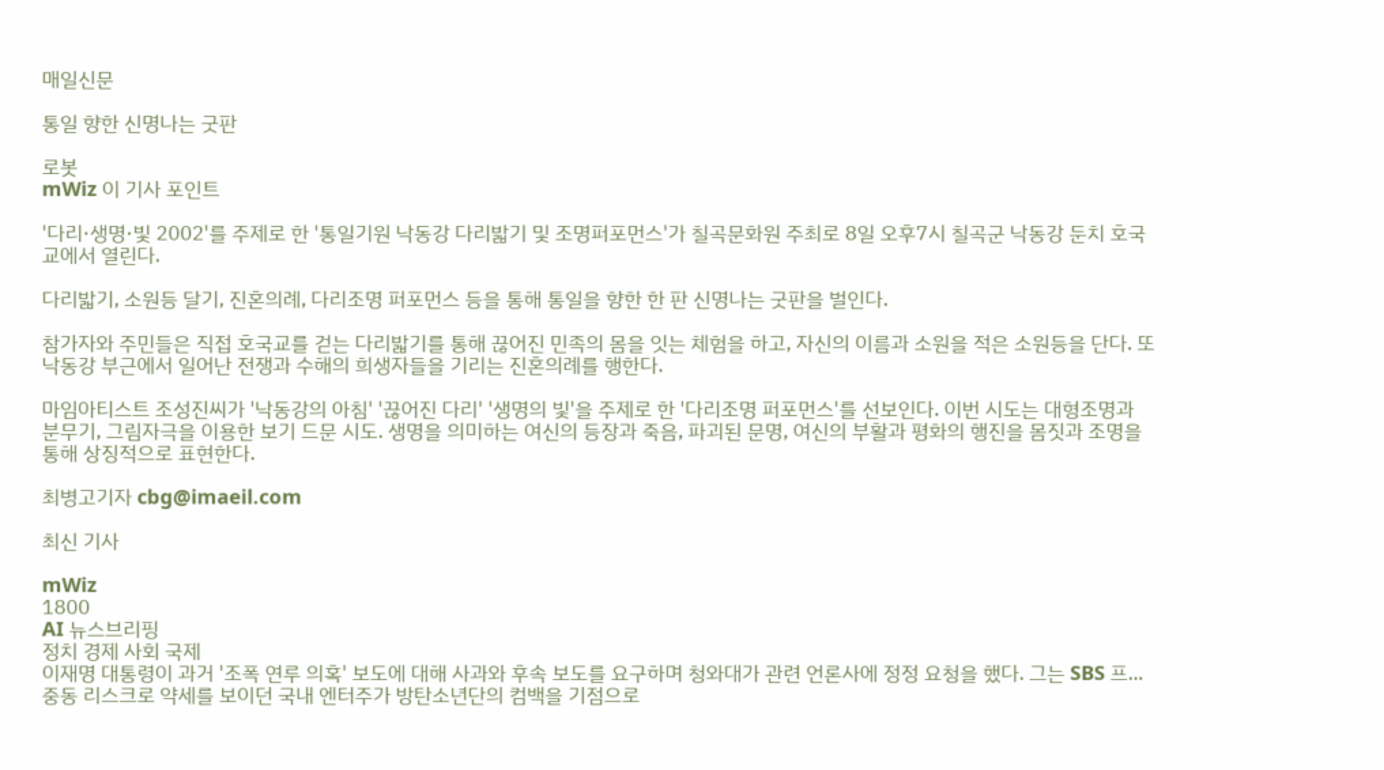매일신문

통일 향한 신명나는 굿판

로봇
mWiz 이 기사 포인트

'다리·생명·빛 2002'를 주제로 한 '통일기원 낙동강 다리밟기 및 조명퍼포먼스'가 칠곡문화원 주최로 8일 오후7시 칠곡군 낙동강 둔치 호국교에서 열린다.

다리밟기, 소원등 달기, 진혼의례, 다리조명 퍼포먼스 등을 통해 통일을 향한 한 판 신명나는 굿판을 벌인다.

참가자와 주민들은 직접 호국교를 걷는 다리밟기를 통해 끊어진 민족의 몸을 잇는 체험을 하고, 자신의 이름과 소원을 적은 소원등을 단다. 또 낙동강 부근에서 일어난 전쟁과 수해의 희생자들을 기리는 진혼의례를 행한다.

마임아티스트 조성진씨가 '낙동강의 아침' '끊어진 다리' '생명의 빛'을 주제로 한 '다리조명 퍼포먼스'를 선보인다. 이번 시도는 대형조명과 분무기, 그림자극을 이용한 보기 드문 시도. 생명을 의미하는 여신의 등장과 죽음, 파괴된 문명, 여신의 부활과 평화의 행진을 몸짓과 조명을 통해 상징적으로 표현한다.

최병고기자 cbg@imaeil.com

최신 기사

mWiz
1800
AI 뉴스브리핑
정치 경제 사회 국제
이재명 대통령이 과거 '조폭 연루 의혹' 보도에 대해 사과와 후속 보도를 요구하며 청와대가 관련 언론사에 정정 요청을 했다. 그는 SBS 프...
중동 리스크로 약세를 보이던 국내 엔터주가 방탄소년단의 컴백을 기점으로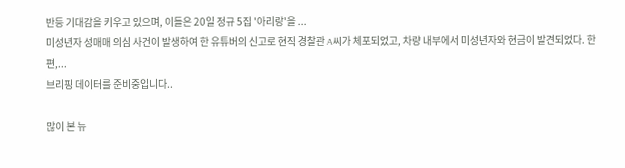반등 기대감을 키우고 있으며, 이들은 20일 정규 5집 '아리랑'을 ...
미성년자 성매매 의심 사건이 발생하여 한 유튜버의 신고로 현직 경찰관 A씨가 체포되었고, 차량 내부에서 미성년자와 현금이 발견되었다. 한편,...
브리핑 데이터를 준비중입니다..

많이 본 뉴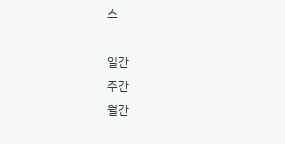스

일간
주간
월간